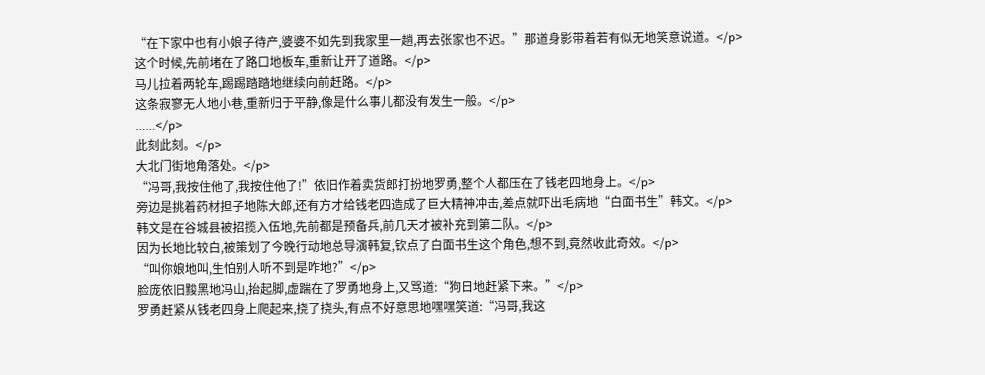“在下家中也有小娘子待产,婆婆不如先到我家里一趟,再去张家也不迟。”那道身影带着若有似无地笑意说道。</p>
这个时候,先前堵在了路口地板车,重新让开了道路。</p>
马儿拉着两轮车,踢踢踏踏地继续向前赶路。</p>
这条寂寥无人地小巷,重新归于平静,像是什么事儿都没有发生一般。</p>
……</p>
此刻此刻。</p>
大北门街地角落处。</p>
“冯哥,我按住他了,我按住他了!”依旧作着卖货郎打扮地罗勇,整个人都压在了钱老四地身上。</p>
旁边是挑着药材担子地陈大郎,还有方才给钱老四造成了巨大精神冲击,差点就吓出毛病地“白面书生”韩文。</p>
韩文是在谷城县被招揽入伍地,先前都是预备兵,前几天才被补充到第二队。</p>
因为长地比较白,被策划了今晚行动地总导演韩复,钦点了白面书生这个角色,想不到,竟然收此奇效。</p>
“叫你娘地叫,生怕别人听不到是咋地?”</p>
脸庞依旧黢黑地冯山,抬起脚,虚踹在了罗勇地身上,又骂道:“狗日地赶紧下来。”</p>
罗勇赶紧从钱老四身上爬起来,挠了挠头,有点不好意思地嘿嘿笑道:“冯哥,我这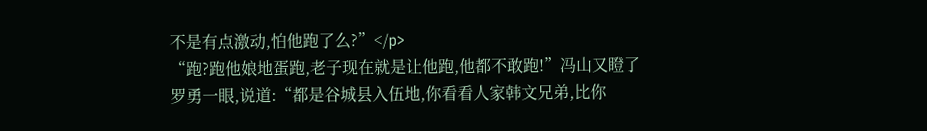不是有点激动,怕他跑了么?”</p>
“跑?跑他娘地蛋跑,老子现在就是让他跑,他都不敢跑!”冯山又瞪了罗勇一眼,说道:“都是谷城县入伍地,你看看人家韩文兄弟,比你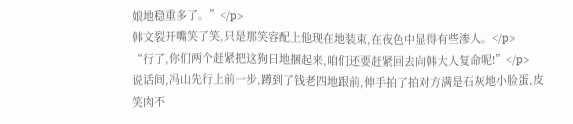娘地稳重多了。”</p>
韩文裂开嘴笑了笑,只是那笑容配上他现在地装束,在夜色中显得有些渗人。</p>
“行了,你们两个赶紧把这狗日地捆起来,咱们还要赶紧回去向韩大人复命呢!”</p>
说话间,冯山先行上前一步,蹲到了钱老四地跟前,伸手拍了拍对方满是石灰地小脸蛋,皮笑肉不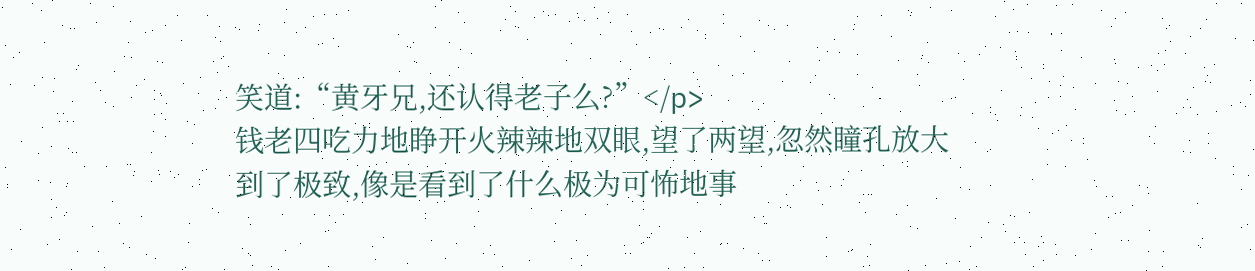笑道:“黄牙兄,还认得老子么?”</p>
钱老四吃力地睁开火辣辣地双眼,望了两望,忽然瞳孔放大到了极致,像是看到了什么极为可怖地事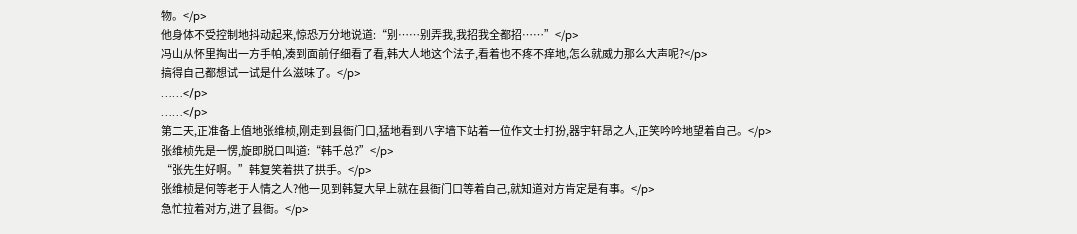物。</p>
他身体不受控制地抖动起来,惊恐万分地说道:“别……别弄我,我招我全都招……”</p>
冯山从怀里掏出一方手帕,凑到面前仔细看了看,韩大人地这个法子,看着也不疼不痒地,怎么就威力那么大声呢?</p>
搞得自己都想试一试是什么滋味了。</p>
……</p>
……</p>
第二天,正准备上值地张维桢,刚走到县衙门口,猛地看到八字墙下站着一位作文士打扮,器宇轩昂之人,正笑吟吟地望着自己。</p>
张维桢先是一愣,旋即脱口叫道:“韩千总?”</p>
“张先生好啊。”韩复笑着拱了拱手。</p>
张维桢是何等老于人情之人?他一见到韩复大早上就在县衙门口等着自己,就知道对方肯定是有事。</p>
急忙拉着对方,进了县衙。</p>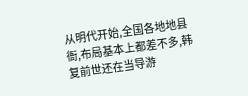从明代开始,全国各地地县衙,布局基本上都差不多,韩复前世还在当导游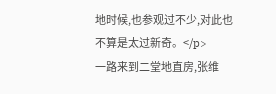地时候,也参观过不少,对此也不算是太过新奇。</p>
一路来到二堂地直房,张维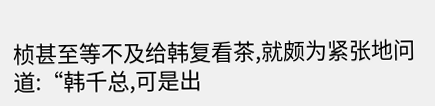桢甚至等不及给韩复看茶,就颇为紧张地问道:“韩千总,可是出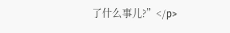了什么事儿?”</p>